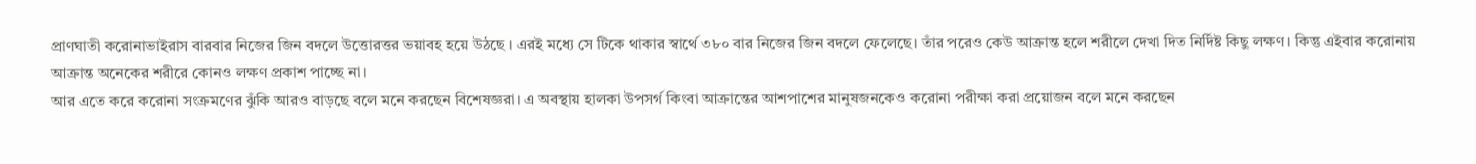প্রাণঘাতী করোনাভাইরাস বারবার নিজের জিন বদলে উত্তোরত্তর ভয়াবহ হয়ে উঠছে । এরই মধ্যে সে টিকে থাকার স্বার্থে ৩৮০ বার নিজের জিন বদলে ফেলেছে। তাঁর পরেও কেউ আক্রান্ত হলে শরীলে দেখা দিত নির্দিষ্ট কিছু লক্ষণ। কিন্তু এইবার করোনায় আক্রান্ত অনেকের শরীরে কোনও লক্ষণ প্রকাশ পাচ্ছে না।
আর এতে করে করোনা সংক্রমণের ঝুঁকি আরও বাড়ছে বলে মনে করছেন বিশেষজ্ঞরা। এ অবস্থায় হালকা উপসর্গ কিংবা আক্রান্তের আশপাশের মানুষজনকেও করোনা পরীক্ষা করা প্রয়োজন বলে মনে করছেন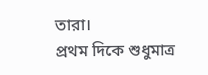তারা।
প্রথম দিকে শুধুমাত্র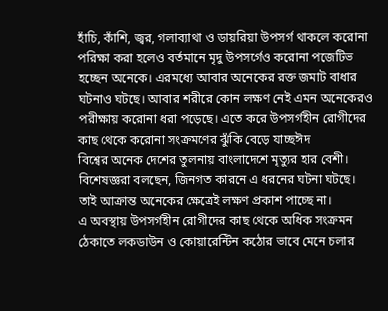হাঁচি, কাঁশি, জ্বর, গলাব্যাথা ও ডায়রিয়া উপসর্গ থাকলে করোনা পরিক্ষা করা হলেও বর্তমানে মৃদু উপসর্গেও করোনা পজেটিভ হচ্ছেন অনেকে। এরমধ্যে আবার অনেকের রক্ত জমাট বাধার ঘটনাও ঘটছে। আবার শরীরে কোন লক্ষণ নেই এমন অনেকেরও পরীক্ষায় করোনা ধরা পড়েছে। এতে করে উপসর্গহীন রোগীদের কাছ থেকে করোনা সংক্রমণের ঝুঁকি বেড়ে যাচ্ছঈদ
বিশ্বের অনেক দেশের তুলনায় বাংলাদেশে মৃত্যুর হার বেশী। বিশেষজ্ঞরা বলছেন, জিনগত কারনে এ ধরনের ঘটনা ঘটছে। তাই আক্রান্ত অনেকের ক্ষেত্রেই লক্ষণ প্রকাশ পাচ্ছে না।
এ অবস্থায় উপসর্গহীন রোগীদের কাছ থেকে অধিক সংক্রমন ঠেকাতে লকডাউন ও কোয়ারেন্টিন কঠোর ভাবে মেনে চলার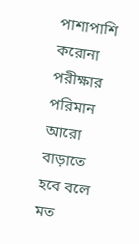পাশাপাশি করোনা পরীক্ষার পরিমান আরো বাড়াতে হবে বলে মত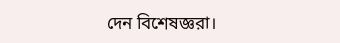দেন বিশেষজ্ঞরা।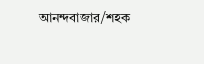আনন্দবাজার/শহক